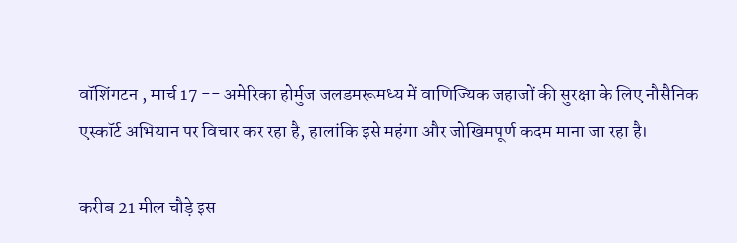वॉशिंगटन , मार्च 17 -- अमेरिका होर्मुज जलडमरूमध्य में वाणिज्यिक जहाजों की सुरक्षा के लिए नौसैनिक एस्कॉर्ट अभियान पर विचार कर रहा है, हालांकि इसे महंगा और जोखिमपूर्ण कदम माना जा रहा है।

करीब 21 मील चौड़े इस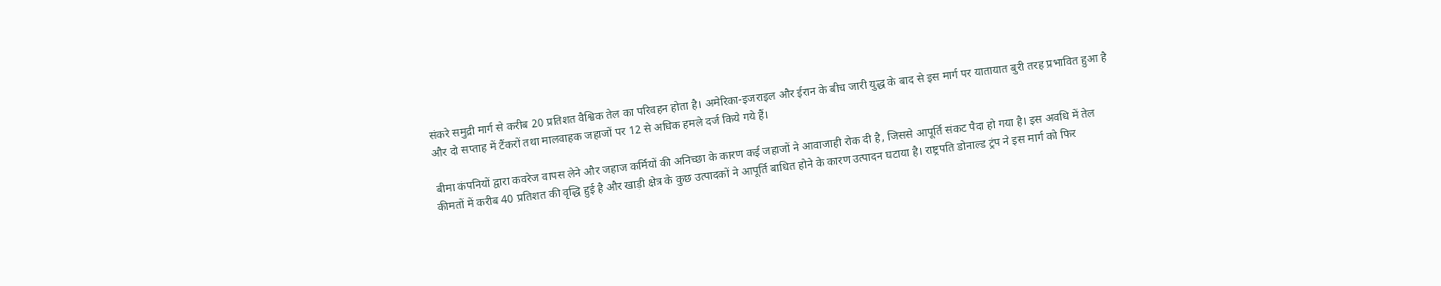संकरे समुद्री मार्ग से करीब 20 प्रतिशत वैश्विक तेल का परिवहन होता है। अमेरिका-इजराइल और ईरान के बीच जारी युद्ध के बाद से इस मार्ग पर यातायात बुरी तरह प्रभावित हुआ है और दो सप्ताह में टैंकरों तथा मालवाहक जहाजों पर 12 से अधिक हमले दर्ज किये गये हैं।

बीमा कंपनियों द्वारा कवरेज वापस लेने और जहाज कर्मियों की अनिच्छा के कारण कई जहाजों ने आवाजाही रोक दी है, जिससे आपूर्ति संकट पैदा हो गया है। इस अवधि में तेल कीमतों में करीब 40 प्रतिशत की वृद्धि हुई है और खाड़ी क्षेत्र के कुछ उत्पादकों ने आपूर्ति बाधित होने के कारण उत्पादन घटाया है। राष्ट्रपति डोनाल्ड ट्रंप ने इस मार्ग को फिर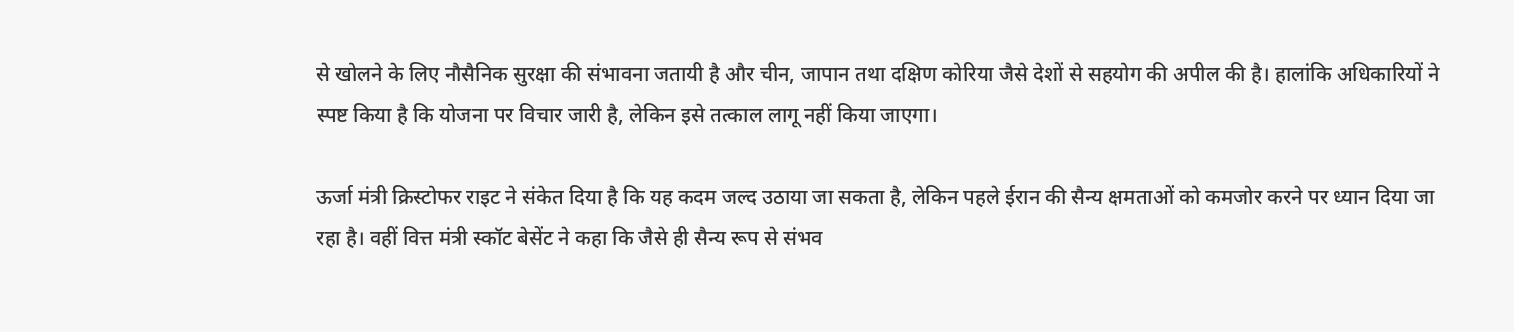से खोलने के लिए नौसैनिक सुरक्षा की संभावना जतायी है और चीन, जापान तथा दक्षिण कोरिया जैसे देशों से सहयोग की अपील की है। हालांकि अधिकारियों ने स्पष्ट किया है कि योजना पर विचार जारी है, लेकिन इसे तत्काल लागू नहीं किया जाएगा।

ऊर्जा मंत्री क्रिस्टोफर राइट ने संकेत दिया है कि यह कदम जल्द उठाया जा सकता है, लेकिन पहले ईरान की सैन्य क्षमताओं को कमजोर करने पर ध्यान दिया जा रहा है। वहीं वित्त मंत्री स्कॉट बेसेंट ने कहा कि जैसे ही सैन्य रूप से संभव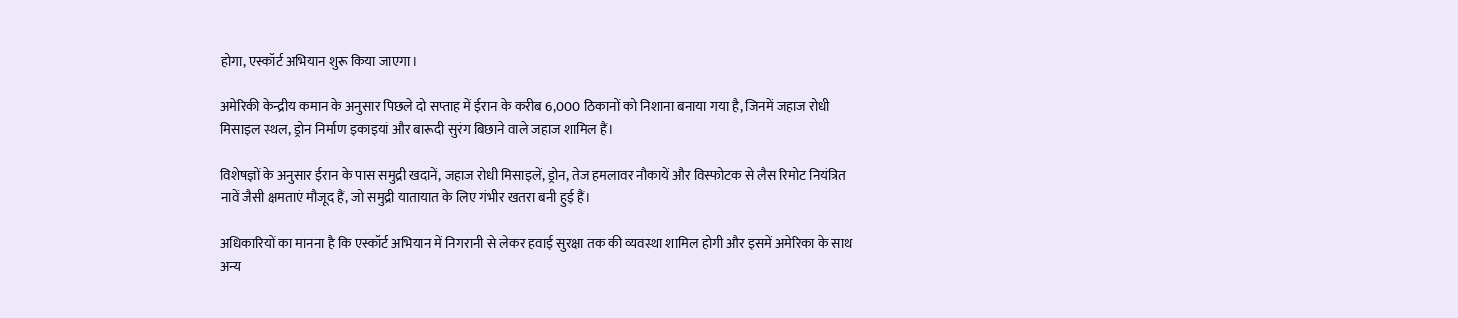होगा, एस्कॉर्ट अभियान शुरू किया जाएगा।

अमेरिकी केन्द्रीय कमान के अनुसार पिछले दो सप्ताह में ईरान के करीब 6,000 ठिकानों को निशाना बनाया गया है, जिनमें जहाज रोधी मिसाइल स्थल, ड्रोन निर्माण इकाइयां और बारूदी सुरंग बिछाने वाले जहाज शामिल हैं।

विशेषज्ञों के अनुसार ईरान के पास समुद्री खदानें, जहाज रोधी मिसाइलें, ड्रोन, तेज हमलावर नौकायें और विस्फोटक से लैस रिमोट नियंत्रित नावें जैसी क्षमताएं मौजूद हैं, जो समुद्री यातायात के लिए गंभीर खतरा बनी हुई हैं।

अधिकारियों का मानना है कि एस्कॉर्ट अभियान में निगरानी से लेकर हवाई सुरक्षा तक की व्यवस्था शामिल होगी और इसमें अमेरिका के साथ अन्य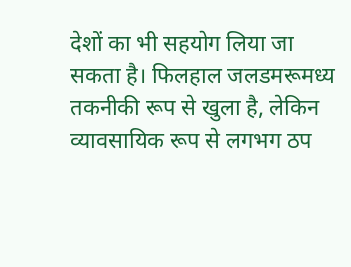देशों का भी सहयोग लिया जा सकता है। फिलहाल जलडमरूमध्य तकनीकी रूप से खुला है, लेकिन व्यावसायिक रूप से लगभग ठप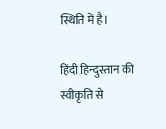स्थिति में है।

हिंदी हिन्दुस्तान की स्वीकृति से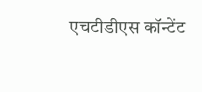एचटीडीएस कॉन्टेंट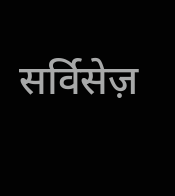सर्विसेज़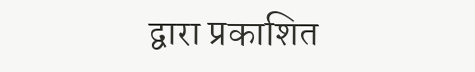द्वारा प्रकाशित